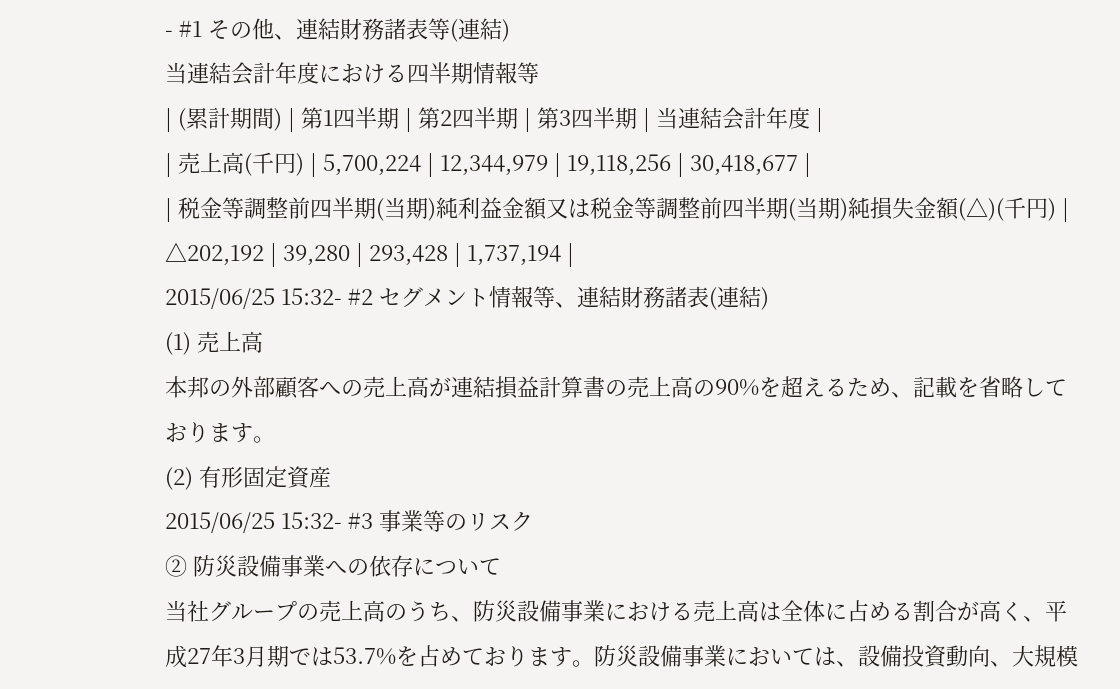- #1 その他、連結財務諸表等(連結)
当連結会計年度における四半期情報等
| (累計期間) | 第1四半期 | 第2四半期 | 第3四半期 | 当連結会計年度 |
| 売上高(千円) | 5,700,224 | 12,344,979 | 19,118,256 | 30,418,677 |
| 税金等調整前四半期(当期)純利益金額又は税金等調整前四半期(当期)純損失金額(△)(千円) | △202,192 | 39,280 | 293,428 | 1,737,194 |
2015/06/25 15:32- #2 セグメント情報等、連結財務諸表(連結)
(1) 売上高
本邦の外部顧客への売上高が連結損益計算書の売上高の90%を超えるため、記載を省略しております。
(2) 有形固定資産
2015/06/25 15:32- #3 事業等のリスク
② 防災設備事業への依存について
当社グループの売上高のうち、防災設備事業における売上高は全体に占める割合が高く、平成27年3月期では53.7%を占めております。防災設備事業においては、設備投資動向、大規模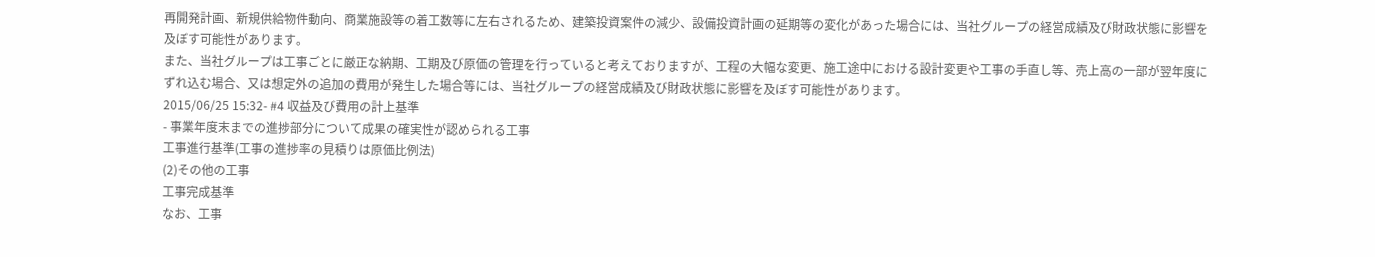再開発計画、新規供給物件動向、商業施設等の着工数等に左右されるため、建築投資案件の減少、設備投資計画の延期等の変化があった場合には、当社グループの経営成績及び財政状態に影響を及ぼす可能性があります。
また、当社グループは工事ごとに厳正な納期、工期及び原価の管理を行っていると考えておりますが、工程の大幅な変更、施工途中における設計変更や工事の手直し等、売上高の一部が翌年度にずれ込む場合、又は想定外の追加の費用が発生した場合等には、当社グループの経営成績及び財政状態に影響を及ぼす可能性があります。
2015/06/25 15:32- #4 収益及び費用の計上基準
- 事業年度末までの進捗部分について成果の確実性が認められる工事
工事進行基準(工事の進捗率の見積りは原価比例法)
(2)その他の工事
工事完成基準
なお、工事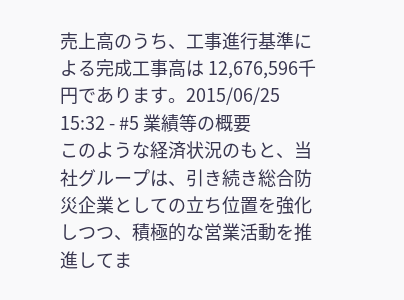売上高のうち、工事進行基準による完成工事高は 12,676,596千円であります。2015/06/25 15:32 - #5 業績等の概要
このような経済状況のもと、当社グループは、引き続き総合防災企業としての立ち位置を強化しつつ、積極的な営業活動を推進してま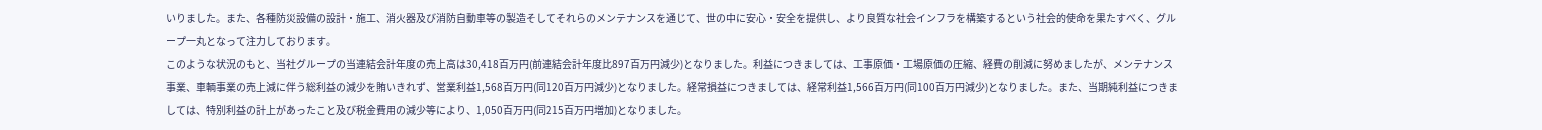いりました。また、各種防災設備の設計・施工、消火器及び消防自動車等の製造そしてそれらのメンテナンスを通じて、世の中に安心・安全を提供し、より良質な社会インフラを構築するという社会的使命を果たすべく、グループ一丸となって注力しております。
このような状況のもと、当社グループの当連結会計年度の売上高は30,418百万円(前連結会計年度比897百万円減少)となりました。利益につきましては、工事原価・工場原価の圧縮、経費の削減に努めましたが、メンテナンス事業、車輌事業の売上減に伴う総利益の減少を賄いきれず、営業利益1,568百万円(同120百万円減少)となりました。経常損益につきましては、経常利益1,566百万円(同100百万円減少)となりました。また、当期純利益につきましては、特別利益の計上があったこと及び税金費用の減少等により、1,050百万円(同215百万円増加)となりました。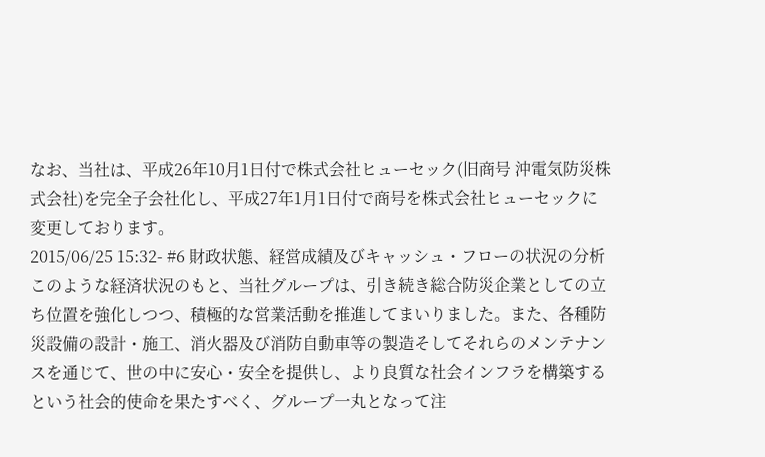なお、当社は、平成26年10月1日付で株式会社ヒューセック(旧商号 沖電気防災株式会社)を完全子会社化し、平成27年1月1日付で商号を株式会社ヒューセックに変更しております。
2015/06/25 15:32- #6 財政状態、経営成績及びキャッシュ・フローの状況の分析
このような経済状況のもと、当社グループは、引き続き総合防災企業としての立ち位置を強化しつつ、積極的な営業活動を推進してまいりました。また、各種防災設備の設計・施工、消火器及び消防自動車等の製造そしてそれらのメンテナンスを通じて、世の中に安心・安全を提供し、より良質な社会インフラを構築するという社会的使命を果たすべく、グループ一丸となって注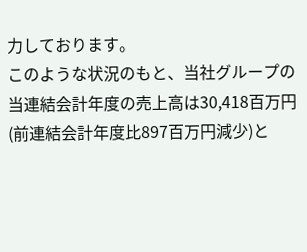力しております。
このような状況のもと、当社グループの当連結会計年度の売上高は30,418百万円(前連結会計年度比897百万円減少)と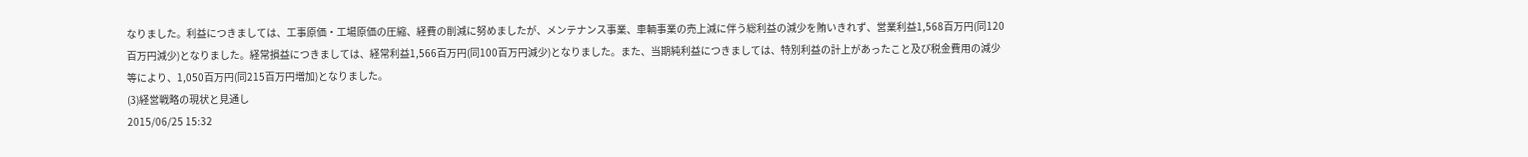なりました。利益につきましては、工事原価・工場原価の圧縮、経費の削減に努めましたが、メンテナンス事業、車輌事業の売上減に伴う総利益の減少を賄いきれず、営業利益1,568百万円(同120百万円減少)となりました。経常損益につきましては、経常利益1,566百万円(同100百万円減少)となりました。また、当期純利益につきましては、特別利益の計上があったこと及び税金費用の減少等により、1,050百万円(同215百万円増加)となりました。
(3)経営戦略の現状と見通し
2015/06/25 15:32